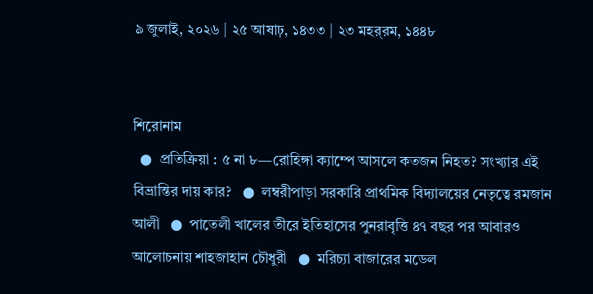৯ জুলাই, ২০২৬ | ২৫ আষাঢ়, ১৪৩৩ | ২৩ মহর্‌রম, ১৪৪৮


শিরোনাম
  ●  প্রতিক্রিয়া : ৫ না ৮—রোহিঙ্গা ক্যাম্পে আসলে কতজন নিহত? সংখ্যার এই বিভ্রান্তির দায় কার?   ●  লম্বরীপাড়া সরকারি প্রাথমিক বিদ্যালয়ের নেতৃত্বে রমজান আলী   ●  পাতেলী খালের তীরে ইতিহাসের পুনরাবৃত্তি ৪৭ বছর পর আবারও আলোচনায় শাহজাহান চৌধুরী   ●  মরিচ্যা বাজারের মডেল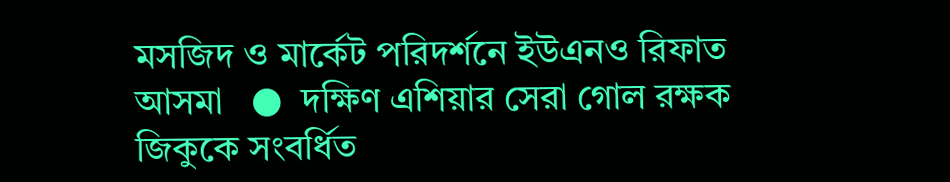মসজিদ ও মার্কেট পরিদর্শনে ইউএনও রিফাত আসমা   ●  দক্ষিণ এশিয়ার সেরা গোল রক্ষক জিকুকে সংবর্ধিত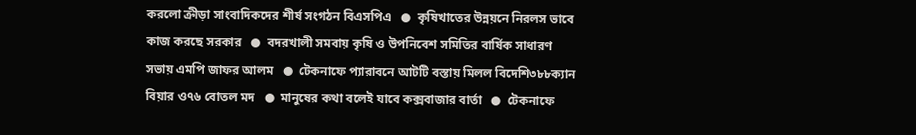করলো ক্রীড়া সাংবাদিকদের শীর্ষ সংগঠন বিএসপিএ   ●  কৃষিখাতের উন্নয়নে নিরলস ভাবে কাজ করছে সরকার   ●  বদরখালী সমবায় কৃষি ও উপনিবেশ সমিতির বার্ষিক সাধারণ সভায় এমপি জাফর আলম   ●  টেকনাফে প্যারাবনে আটটি বস্তায় মিলল বিদেশি৩৮৮ক্যান বিয়ার ও৭৬ বোতল মদ   ●  মানুষের কথা বলেই যাবে কক্সবাজার বার্তা   ●  টেকনাফে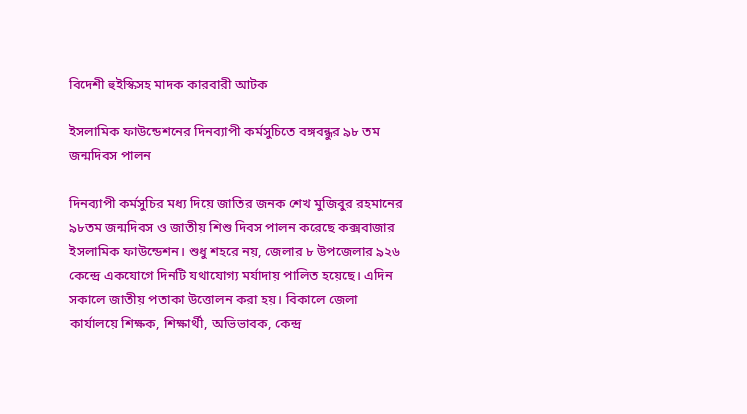বিদেশী হুইস্কিসহ মাদক কারবারী আটক

ইসলামিক ফাউন্ডেশনের দিনব্যাপী কর্মসুচিতে বঙ্গবন্ধুর ৯৮ তম জন্মদিবস পালন

দিনব্যাপী কর্মসুচির মধ্য দিয়ে জাতির জনক শেখ মুজিবুর রহমানের ৯৮তম জন্মদিবস ও জাতীয় শিশু দিবস পালন করেছে কক্সবাজার ইসলামিক ফাউন্ডেশন। শুধু শহরে নয়, জেলার ৮ উপজেলার ৯২৬ কেন্দ্রে একযোগে দিনটি যথাযোগ্য মর্যাদায় পালিত হয়েছে। এদিন সকালে জাতীয় পতাকা উত্তোলন করা হয়। বিকালে জেলা কার্যালয়ে শিক্ষক, শিক্ষার্থী, অভিভাবক, কেন্দ্র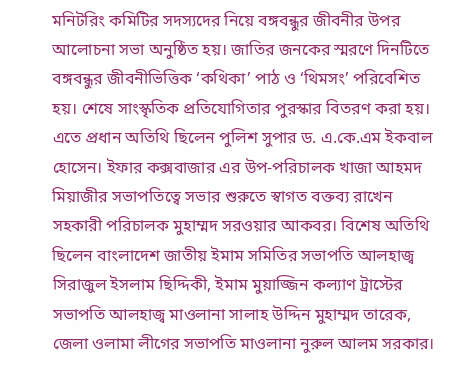মনিটরিং কমিটির সদস্যদের নিয়ে বঙ্গবন্ধুর জীবনীর উপর আলোচনা সভা অনুষ্ঠিত হয়। জাতির জনকের স্মরণে দিনটিতে বঙ্গবন্ধুর জীবনীভিত্তিক ‘কথিকা’ পাঠ ও ‘থিমসং’ পরিবেশিত হয়। শেষে সাংস্কৃতিক প্রতিযোগিতার পুরস্কার বিতরণ করা হয়। এতে প্রধান অতিথি ছিলেন পুলিশ সুপার ড. এ.কে.এম ইকবাল হোসেন। ইফার কক্সবাজার এর উপ-পরিচালক খাজা আহমদ মিয়াজীর সভাপতিত্বে সভার শুরুতে স্বাগত বক্তব্য রাখেন সহকারী পরিচালক মুহাম্মদ সরওয়ার আকবর। বিশেষ অতিথি ছিলেন বাংলাদেশ জাতীয় ইমাম সমিতির সভাপতি আলহাজ্ব সিরাজুল ইসলাম ছিদ্দিকী, ইমাম মুয়াজ্জিন কল্যাণ ট্রাস্টের সভাপতি আলহাজ্ব মাওলানা সালাহ উদ্দিন মুহাম্মদ তারেক, জেলা ওলামা লীগের সভাপতি মাওলানা নুরুল আলম সরকার।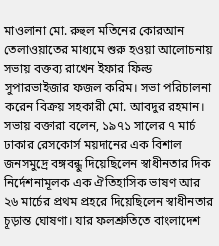মাওলানা মো. রুহুল মতিনের কোরআন তেলাওয়াতের মাধ্যমে শুরু হওয়া আলোচনায় সভায় বক্তব্য রাখেন ইফার ফিল্ড সুপারভাইজার ফজল করিম। সভা পরিচালনা করেন বিক্রয় সহকারী মো. আবদুর রহমান। সভায় বক্তারা বলেন, ১৯৭১ সালের ৭ মার্চ ঢাকার রেসকোর্স ময়দানের এক বিশাল জনসমুদ্রে বঙ্গবন্ধু দিয়েছিলেন স্বাধীনতার দিক নির্দেশনামূলক এক ঐতিহাসিক ভাষণ আর ২৬ মার্চের প্রথম প্রহরে দিয়েছিলেন স্বাধীনতার চূড়ান্ত ঘোষণা। যার ফলশ্রুতিতে বাংলাদেশ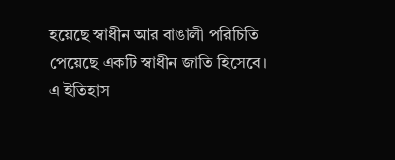হয়েছে স্বাধীন আর বাঙালী পরিচিতি পেয়েছে একটি স্বাধীন জাতি হিসেবে। এ ইতিহাস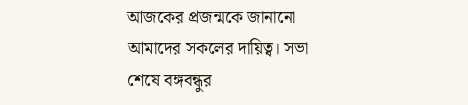আজকের প্রজন্মকে জানানো আমাদের সকলের দায়িত্ব। সভা শেষে বঙ্গবন্ধুর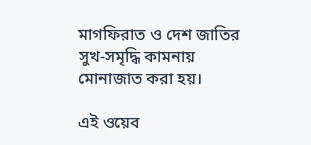মাগফিরাত ও দেশ জাতির সুখ-সমৃদ্ধি কামনায় মোনাজাত করা হয়।

এই ওয়েব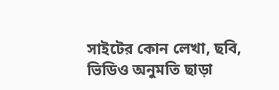সাইটের কোন লেখা, ছবি, ভিডিও অনুমতি ছাড়া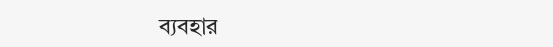ব্যবহার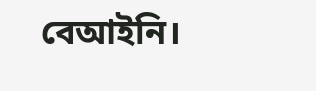বেআইনি।